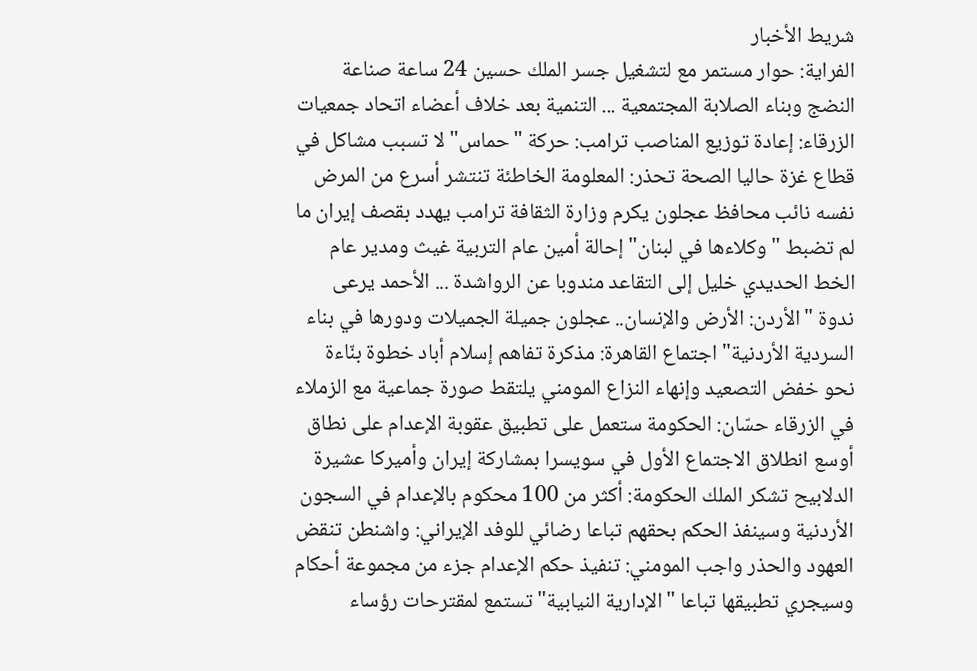شريط الأخبار
الفراية: حوار مستمر مع لتشغيل جسر الملك حسين 24 ساعة صناعة النضج وبناء الصلابة المجتمعية ... التنمية بعد خلاف أعضاء اتحاد جمعيات الزرقاء: إعادة توزيع المناصب ترامب: حركة "حماس" لا تسبب مشاكل في قطاع غزة حاليا الصحة تحذر: المعلومة الخاطئة تنتشر أسرع من المرض نفسه نائب محافظ عجلون يكرم وزارة الثقافة ترامب يهدد بقصف إيران ما لم تضبط "وكلاءها في لبنان" إحالة أمين عام التربية غيث ومدير عام الخط الحديدي خليل إلى التقاعد مندوبا عن الرواشدة ... الأحمد يرعى ندوة "الأردن: الأرض والإنسان.. عجلون جميلة الجميلات ودورها في بناء السردية الأردنية" اجتماع القاهرة: مذكرة تفاهم إسلام أباد خطوة بنّاءة نحو خفض التصعيد وإنهاء النزاع المومني يلتقط صورة جماعية مع الزملاء في الزرقاء حسّان: الحكومة ستعمل على تطبيق عقوبة الإعدام على نطاق أوسع انطلاق الاجتماع الأول في سويسرا بمشاركة إيران وأميركا عشيرة الدلابيح تشكر الملك الحكومة: أكثر من 100 محكوم بالإعدام في السجون الأردنية وسينفذ الحكم بحقهم تباعا رضائي للوفد الإيراني: واشنطن تنقض العهود والحذر واجب المومني: تنفيذ حكم الإعدام جزء من مجموعة أحكام وسيجري تطبيقها تباعا "الإدارية النيابية" تستمع لمقترحات رؤساء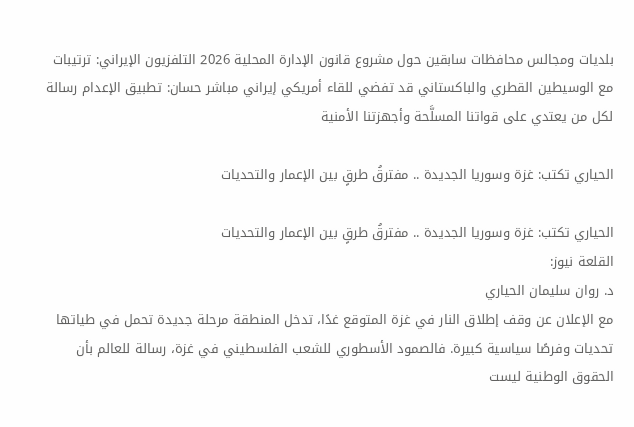بلديات ومجالس محافظات سابقين حول مشروع قانون الإدارة المحلية 2026 التلفزيون الإيراني: ترتيبات مع الوسيطين القطري والباكستاني قد تفضي للقاء أمريكي إيراني مباشر حسان: تطبيق الإعدام رسالة لكل من يعتدي على قواتنا المسلَّحة وأجهزتنا الأمنية

الحياري تكتب: غزة وسوريا الجديدة .. مفترقُ طرقٍ بين الإعمار والتحديات

الحياري تكتب: غزة وسوريا الجديدة .. مفترقُ طرقٍ بين الإعمار والتحديات
القلعة نيوز:
د. روان سليمان الحياري
مع الإعلان عن وقف إطلاق النار في غزة المتوقع غدًا، تدخل المنطقة مرحلة جديدة تحمل في طياتها تحديات وفرصًا سياسية كبيرة. فالصمود الأسطوري للشعب الفلسطيني في غزة، رسالة للعالم بأن الحقوق الوطنية ليست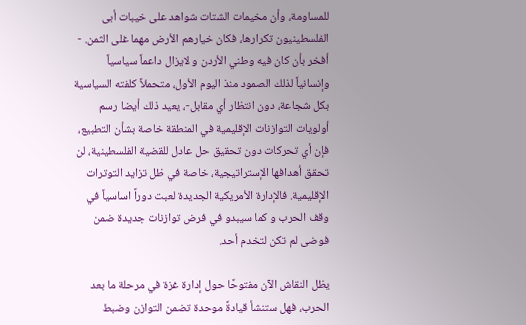للمساومة، وأن مخيمات الشتات شواهد على خيبات أبى الفلسطينيون تكرارها، فكان خيارهم الأرض مهما غلى الثمن. - أفخر بأن كان فيه وطني الأردن و لايزال داعماً سياسياً وإنسانياً لذلك الصمود منذ اليوم الأول، متحملاً كلفته السياسية بكل شجاعة، دون انتظار أي مقابل-، يعيد ذلك أيضا رسم أولويات التوازنات الإقليمية في المنطقة خاصة بشأن التطبيع، فإن أي تحركات دون تحقيق حل عادل للقضية الفلسطينية، لن تحقق أهدافها الإستراتيجية، خاصة في ظل تزايد التوترات الإقليمية. فالإدارة الأمريكية الجديدة لعبت دوراً اساسياً في وقف الحرب و كما سيبدو في فرض توازنات جديدة ضمن فوضى لم تكن لتخدم أحد.

يظل النقاش الآن مفتوحًا حول إدارة غزة في مرحلة ما بعد الحرب، فهل ستنشأ قيادةً موحدة تضمن التوازن وضبط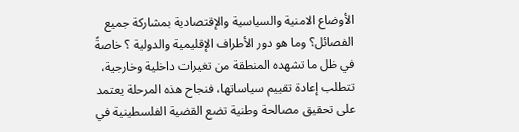الأوضاع الامنية والسياسية والإقتصادية بمشاركة جميع الفصائل؟ وما هو دور الأطراف الإقليمية والدولية ؟ خاصةً في ظل ما تشهده المنطقة من تغيرات داخلية وخارجية، تتطلب إعادة تقييم سياساتها، فنجاح هذه المرحلة يعتمد على تحقيق مصالحة وطنية تضع القضية الفلسطينية في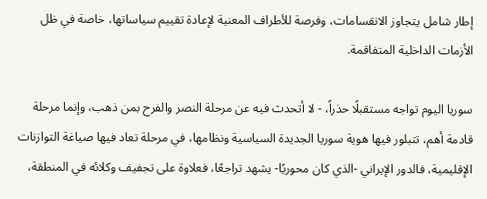إطار شامل يتجاوز الانقسامات، وفرصة للأطراف المعنية لإعادة تقييم سياساتها، خاصة في ظل الأزمات الداخلية المتفاقمة.

سوريا اليوم تواجه مستقبلًا حذراً، - لا أتحدث فيه عن مرحلة النصر والفرح بمن ذهب، وإنما مرحلة قادمة أهم، تتبلور فيها هوية سوريا الجديدة السياسية ونظامها، في مرحلة تعاد فيها صياغة التوازنات الإقليمية، فالدور الإيراني -الذي كان محوريًا- يشهد تراجعًا، فعلاوة على تجفيف وكلائه في المنطقة،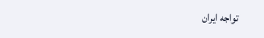تواجه ايران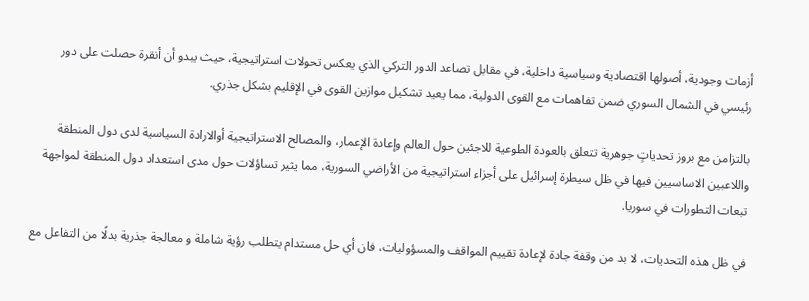أزمات وجودية، أصولها اقتصادية وسياسية داخلية، في مقابل تصاعد الدور التركي الذي يعكس تحولات استراتيجية، حيث يبدو أن أنقرة حصلت على دور رئيسي في الشمال السوري ضمن تفاهمات مع القوى الدولية، مما يعيد تشكيل موازين القوى في الإقليم بشكل جذري.

بالتزامن مع بروز تحدياتٍ جوهرية تتعلق بالعودة الطوعية للاجئين حول العالم وإعادة الإعمار، والمصالح الاستراتيجية أوالارادة السياسية لدى دول المنطقة واللاعبين الاساسيين فيها في ظل سيطرة إسرائيل على أجزاء استراتيجية من الأراضي السورية، مما يثير تساؤلات حول مدى استعداد دول المنطقة لمواجهة تبعات التطورات في سوريا.

في ظل هذه التحديات، لا بد من وقفة جادة لإعادة تقييم المواقف والمسؤوليات، فان أي حل مستدام يتطلب رؤية شاملة و معالجة جذرية بدلًا من التفاعل مع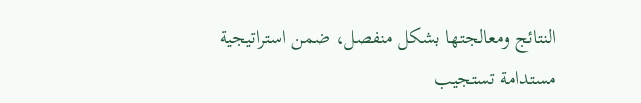النتائج ومعالجتها بشكل منفصل، ضمن استراتيجية مستدامة تستجيب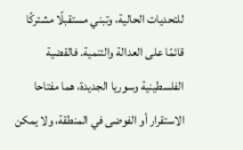للتحديات الحالية، وتبني مستقبلًا مشتركًا قائمًا على العدالة والتنمية. فالقضية الفلسطينية وسوريا الجديدة، هما مفتاحا الاستقرار أو الفوضى في المنطقة، ولا يمكن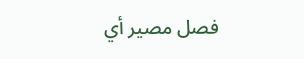فصل مصير أي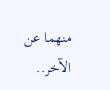منهما عن الآخر..